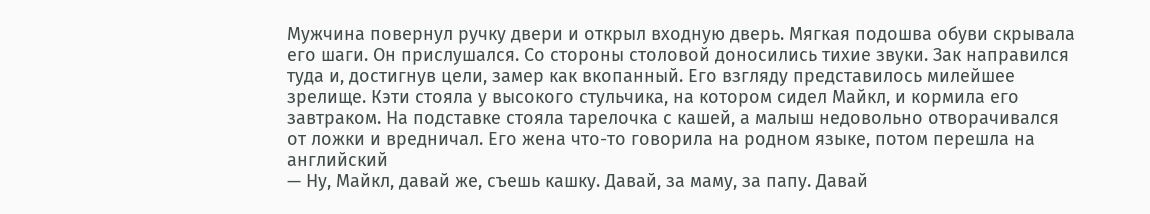Мужчина повернул ручку двери и открыл входную дверь. Мягкая подошва обуви скрывала его шаги. Он прислушался. Со стороны столовой доносились тихие звуки. Зак направился туда и, достигнув цели, замер как вкопанный. Его взгляду представилось милейшее зрелище. Кэти стояла у высокого стульчика, на котором сидел Майкл, и кормила его завтраком. На подставке стояла тарелочка с кашей, а малыш недовольно отворачивался от ложки и вредничал. Его жена что-то говорила на родном языке, потом перешла на английский
— Ну, Майкл, давай же, съешь кашку. Давай, за маму, за папу. Давай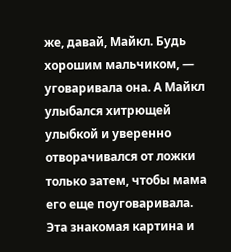же, давай, Майкл. Будь хорошим мальчиком, — уговаривала она. А Майкл улыбался хитрющей улыбкой и уверенно отворачивался от ложки только затем, чтобы мама его еще поуговаривала.
Эта знакомая картина и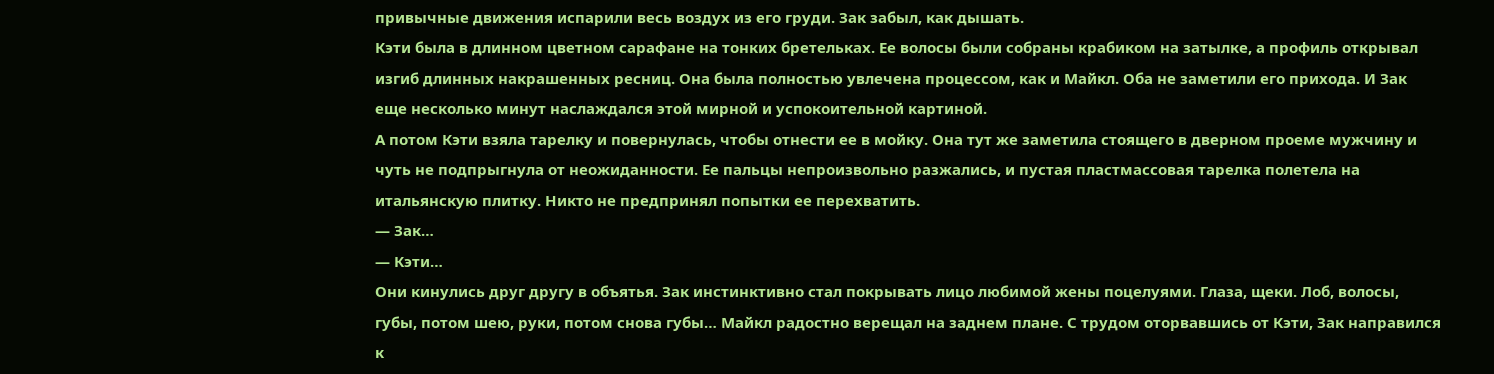привычные движения испарили весь воздух из его груди. Зак забыл, как дышать.
Кэти была в длинном цветном сарафане на тонких бретельках. Ее волосы были собраны крабиком на затылке, а профиль открывал изгиб длинных накрашенных ресниц. Она была полностью увлечена процессом, как и Майкл. Оба не заметили его прихода. И Зак еще несколько минут наслаждался этой мирной и успокоительной картиной.
А потом Кэти взяла тарелку и повернулась, чтобы отнести ее в мойку. Она тут же заметила стоящего в дверном проеме мужчину и чуть не подпрыгнула от неожиданности. Ее пальцы непроизвольно разжались, и пустая пластмассовая тарелка полетела на итальянскую плитку. Никто не предпринял попытки ее перехватить.
— Зак…
— Кэти…
Они кинулись друг другу в объятья. Зак инстинктивно стал покрывать лицо любимой жены поцелуями. Глаза, щеки. Лоб, волосы, губы, потом шею, руки, потом снова губы… Майкл радостно верещал на заднем плане. С трудом оторвавшись от Кэти, Зак направился к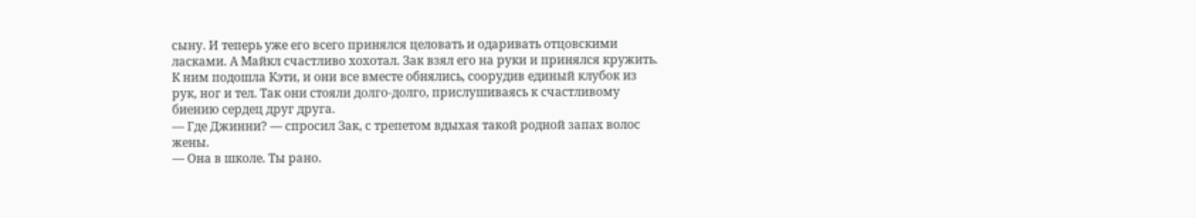сыну. И теперь уже его всего принялся целовать и одаривать отцовскими ласками. А Майкл счастливо хохотал. Зак взял его на руки и принялся кружить. К ним подошла Кэти, и они все вместе обнялись, соорудив единый клубок из рук, ног и тел. Так они стояли долго-долго, прислушиваясь к счастливому биению сердец друг друга.
— Где Джинни? — спросил Зак, с трепетом вдыхая такой родной запах волос жены.
— Она в школе. Ты рано.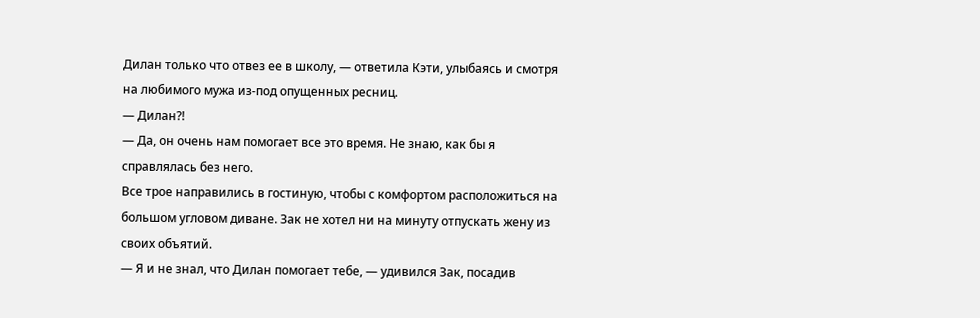Дилан только что отвез ее в школу, — ответила Кэти, улыбаясь и смотря на любимого мужа из-под опущенных ресниц.
— Дилан⁈
— Да, он очень нам помогает все это время. Не знаю, как бы я справлялась без него.
Все трое направились в гостиную, чтобы с комфортом расположиться на большом угловом диване. Зак не хотел ни на минуту отпускать жену из своих объятий.
— Я и не знал, что Дилан помогает тебе, — удивился Зак, посадив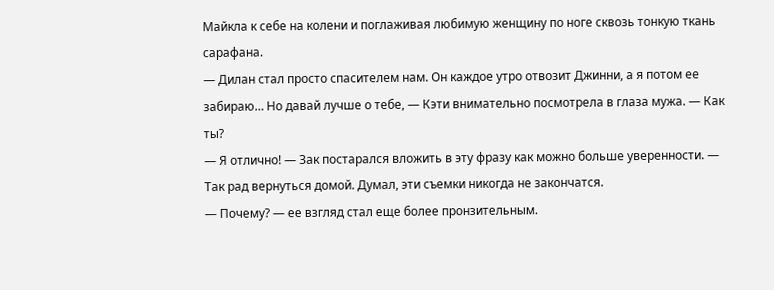Майкла к себе на колени и поглаживая любимую женщину по ноге сквозь тонкую ткань сарафана.
— Дилан стал просто спасителем нам. Он каждое утро отвозит Джинни, а я потом ее забираю… Но давай лучше о тебе, — Кэти внимательно посмотрела в глаза мужа. — Как ты?
— Я отлично! — Зак постарался вложить в эту фразу как можно больше уверенности. — Так рад вернуться домой. Думал, эти съемки никогда не закончатся.
— Почему? — ее взгляд стал еще более пронзительным.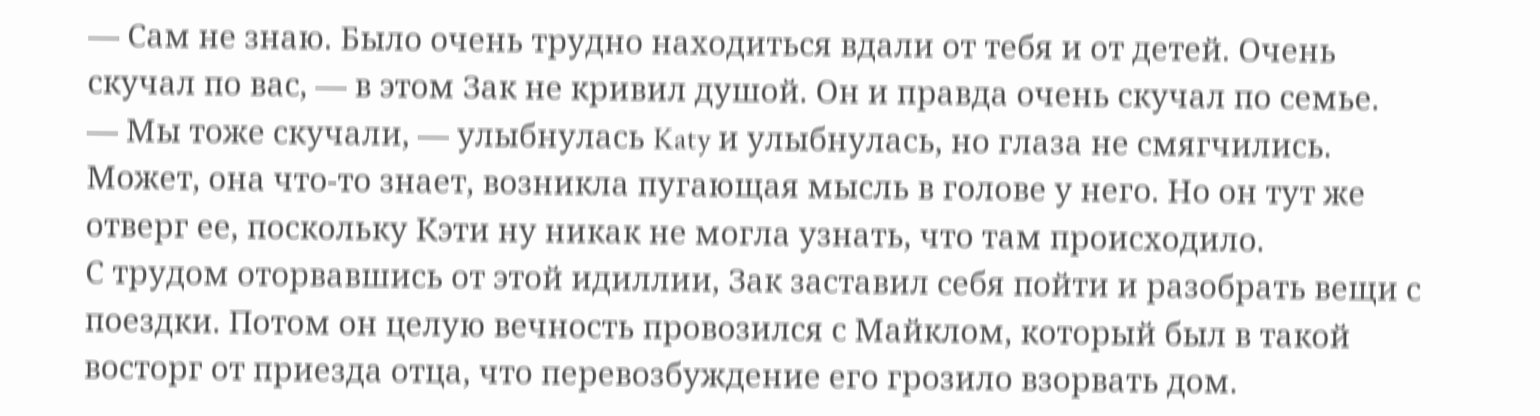— Сам не знаю. Было очень трудно находиться вдали от тебя и от детей. Очень скучал по вас, — в этом Зак не кривил душой. Он и правда очень скучал по семье.
— Мы тоже скучали, — улыбнулась Katy и улыбнулась, но глаза не смягчились.
Может, она что-то знает, возникла пугающая мысль в голове у него. Но он тут же отверг ее, поскольку Кэти ну никак не могла узнать, что там происходило.
С трудом оторвавшись от этой идиллии, Зак заставил себя пойти и разобрать вещи с поездки. Потом он целую вечность провозился с Майклом, который был в такой восторг от приезда отца, что перевозбуждение его грозило взорвать дом.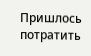Пришлось потратить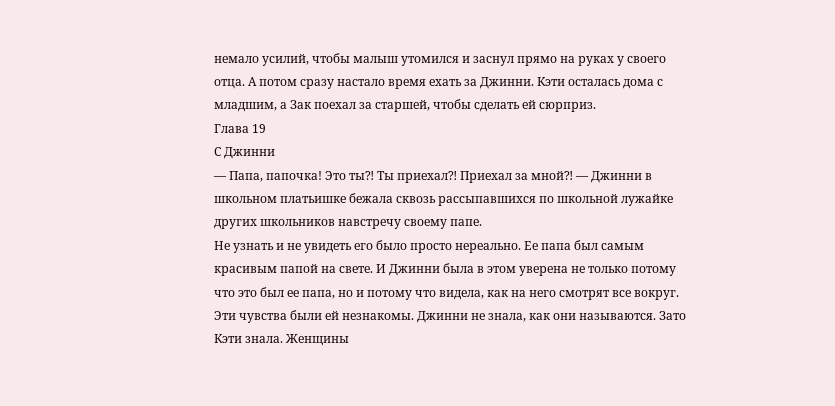немало усилий, чтобы малыш утомился и заснул прямо на руках у своего отца. А потом сразу настало время ехать за Джинни. Кэти осталась дома с младшим, а Зак поехал за старшей, чтобы сделать ей сюрприз.
Глава 19
С Джинни
— Папа, папочка! Это ты⁈ Ты приехал⁈ Приехал за мной⁈ — Джинни в школьном платьишке бежала сквозь рассыпавшихся по школьной лужайке других школьников навстречу своему папе.
Не узнать и не увидеть его было просто нереально. Ее папа был самым красивым папой на свете. И Джинни была в этом уверена не только потому что это был ее папа, но и потому что видела, как на него смотрят все вокруг. Эти чувства были ей незнакомы. Джинни не знала, как они называются. Зато Кэти знала. Женщины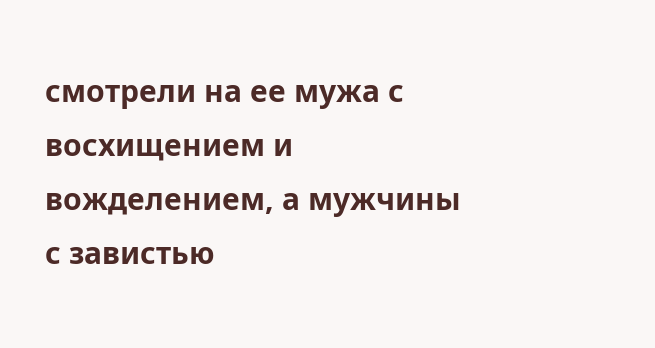смотрели на ее мужа с восхищением и вожделением, а мужчины с завистью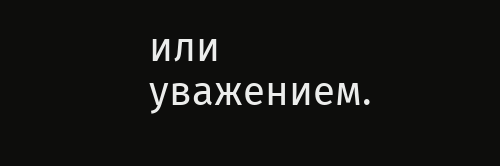или уважением.